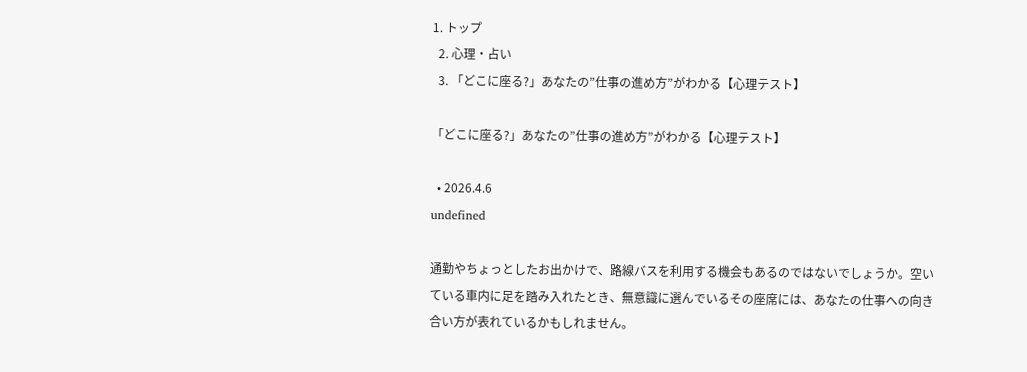1. トップ
  2. 心理・占い
  3. 「どこに座る?」あなたの”仕事の進め方”がわかる【心理テスト】

「どこに座る?」あなたの”仕事の進め方”がわかる【心理テスト】

  • 2026.4.6
undefined

通勤やちょっとしたお出かけで、路線バスを利用する機会もあるのではないでしょうか。空いている車内に足を踏み入れたとき、無意識に選んでいるその座席には、あなたの仕事への向き合い方が表れているかもしれません。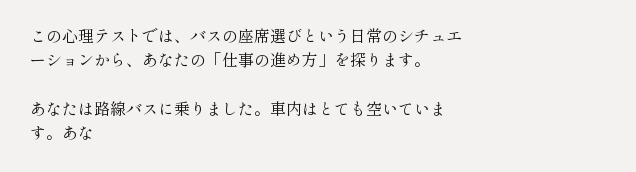この心理テストでは、バスの座席選びという日常のシチュエーションから、あなたの「仕事の進め方」を探ります。

あなたは路線バスに乗りました。車内はとても空いています。あな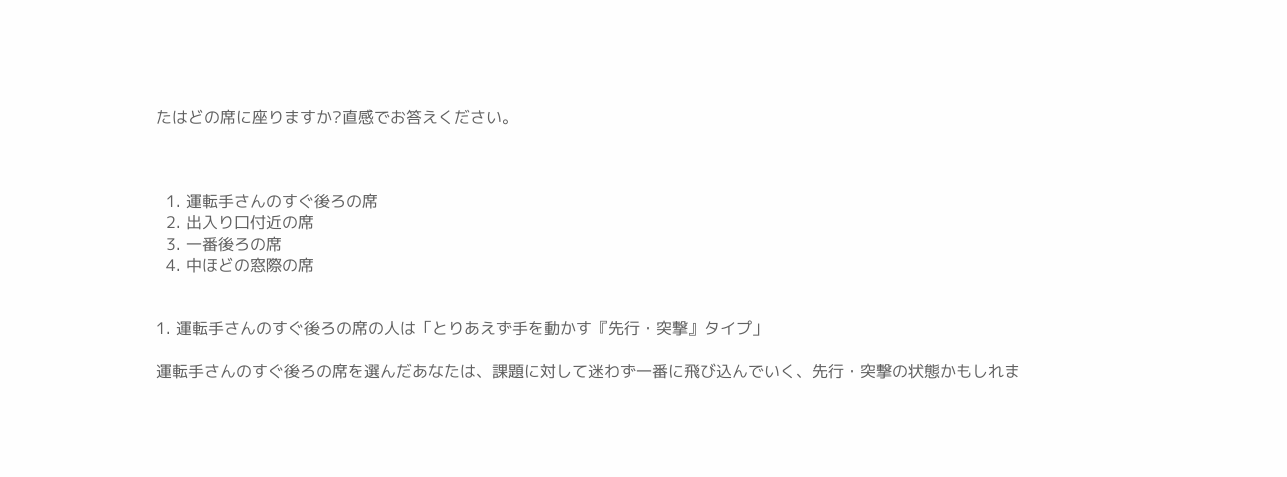たはどの席に座りますか?直感でお答えください。



  1. 運転手さんのすぐ後ろの席
  2. 出入り口付近の席
  3. 一番後ろの席
  4. 中ほどの窓際の席


1. 運転手さんのすぐ後ろの席の人は「とりあえず手を動かす『先行・突撃』タイプ」

運転手さんのすぐ後ろの席を選んだあなたは、課題に対して迷わず一番に飛び込んでいく、先行・突撃の状態かもしれま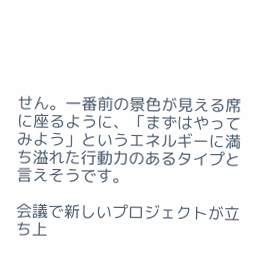せん。一番前の景色が見える席に座るように、「まずはやってみよう」というエネルギーに満ち溢れた行動力のあるタイプと言えそうです。

会議で新しいプロジェクトが立ち上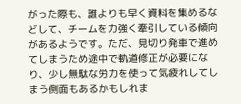がった際も、誰よりも早く資料を集めるなどして、チームを力強く牽引している傾向があるようです。ただ、見切り発車で進めてしまうため途中で軌道修正が必要になり、少し無駄な労力を使って気疲れしてしまう側面もあるかもしれま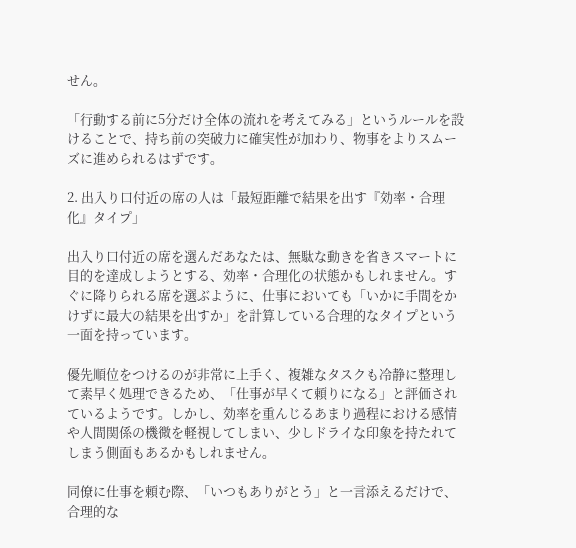せん。

「行動する前に5分だけ全体の流れを考えてみる」というルールを設けることで、持ち前の突破力に確実性が加わり、物事をよりスムーズに進められるはずです。

2. 出入り口付近の席の人は「最短距離で結果を出す『効率・合理化』タイプ」

出入り口付近の席を選んだあなたは、無駄な動きを省きスマートに目的を達成しようとする、効率・合理化の状態かもしれません。すぐに降りられる席を選ぶように、仕事においても「いかに手間をかけずに最大の結果を出すか」を計算している合理的なタイプという一面を持っています。

優先順位をつけるのが非常に上手く、複雑なタスクも冷静に整理して素早く処理できるため、「仕事が早くて頼りになる」と評価されているようです。しかし、効率を重んじるあまり過程における感情や人間関係の機微を軽視してしまい、少しドライな印象を持たれてしまう側面もあるかもしれません。

同僚に仕事を頼む際、「いつもありがとう」と一言添えるだけで、合理的な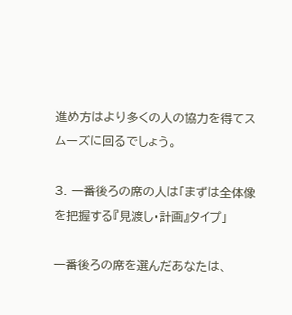進め方はより多くの人の協力を得てスムーズに回るでしょう。

3. 一番後ろの席の人は「まずは全体像を把握する『見渡し・計画』タイプ」

一番後ろの席を選んだあなたは、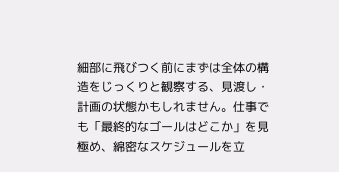細部に飛びつく前にまずは全体の構造をじっくりと観察する、見渡し・計画の状態かもしれません。仕事でも「最終的なゴールはどこか」を見極め、綿密なスケジュールを立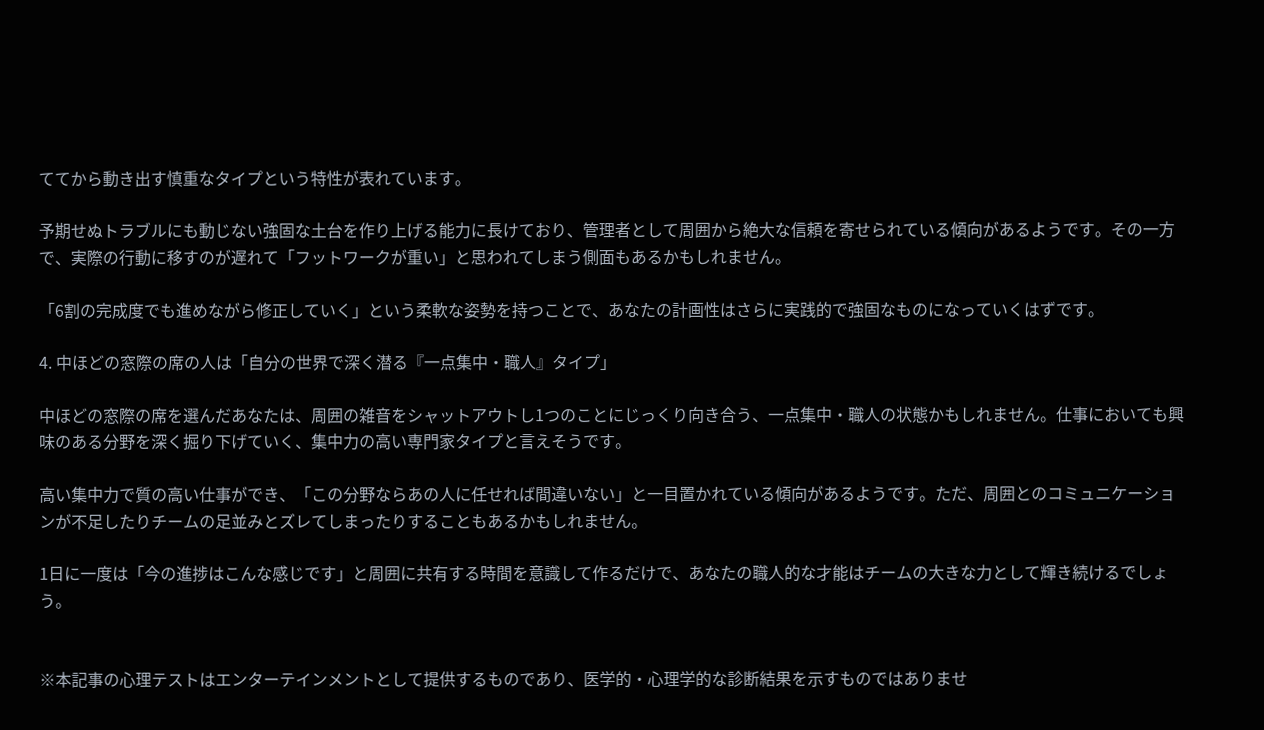ててから動き出す慎重なタイプという特性が表れています。

予期せぬトラブルにも動じない強固な土台を作り上げる能力に長けており、管理者として周囲から絶大な信頼を寄せられている傾向があるようです。その一方で、実際の行動に移すのが遅れて「フットワークが重い」と思われてしまう側面もあるかもしれません。

「6割の完成度でも進めながら修正していく」という柔軟な姿勢を持つことで、あなたの計画性はさらに実践的で強固なものになっていくはずです。

4. 中ほどの窓際の席の人は「自分の世界で深く潜る『一点集中・職人』タイプ」

中ほどの窓際の席を選んだあなたは、周囲の雑音をシャットアウトし1つのことにじっくり向き合う、一点集中・職人の状態かもしれません。仕事においても興味のある分野を深く掘り下げていく、集中力の高い専門家タイプと言えそうです。

高い集中力で質の高い仕事ができ、「この分野ならあの人に任せれば間違いない」と一目置かれている傾向があるようです。ただ、周囲とのコミュニケーションが不足したりチームの足並みとズレてしまったりすることもあるかもしれません。

1日に一度は「今の進捗はこんな感じです」と周囲に共有する時間を意識して作るだけで、あなたの職人的な才能はチームの大きな力として輝き続けるでしょう。


※本記事の心理テストはエンターテインメントとして提供するものであり、医学的・心理学的な診断結果を示すものではありませ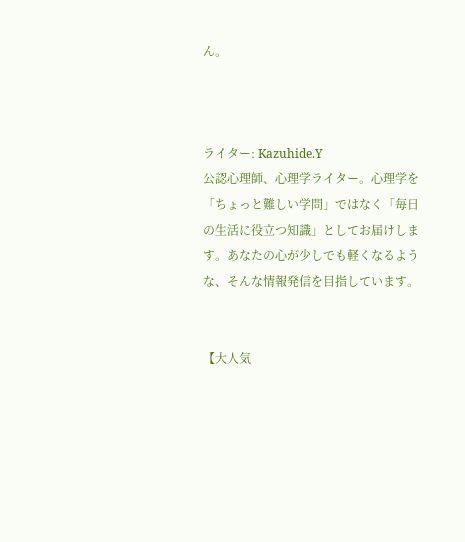ん。



ライター: Kazuhide.Y
公認心理師、心理学ライター。心理学を「ちょっと難しい学問」ではなく「毎日の生活に役立つ知識」としてお届けします。あなたの心が少しでも軽くなるような、そんな情報発信を目指しています。


【大人気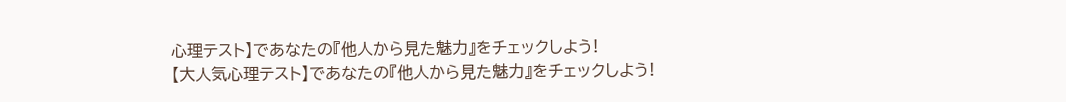心理テスト】であなたの『他人から見た魅力』をチェックしよう!
【大人気心理テスト】であなたの『他人から見た魅力』をチェックしよう!